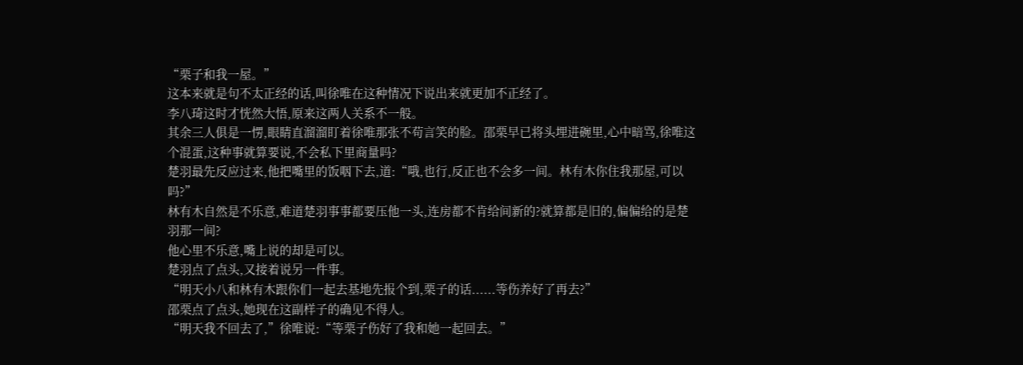“栗子和我一屋。”
这本来就是句不太正经的话,叫徐唯在这种情况下说出来就更加不正经了。
李八琦这时才恍然大悟,原来这两人关系不一般。
其余三人俱是一愣,眼睛直溜溜盯着徐唯那张不苟言笑的脸。邵栗早已将头埋进碗里,心中暗骂,徐唯这个混蛋,这种事就算要说,不会私下里商量吗?
楚羽最先反应过来,他把嘴里的饭咽下去,道:“哦,也行,反正也不会多一间。林有木你住我那屋,可以吗?”
林有木自然是不乐意,难道楚羽事事都要压他一头,连房都不肯给间新的?就算都是旧的,偏偏给的是楚羽那一间?
他心里不乐意,嘴上说的却是可以。
楚羽点了点头,又接着说另一件事。
“明天小八和林有木跟你们一起去基地先报个到,栗子的话......等伤养好了再去?”
邵栗点了点头,她现在这副样子的确见不得人。
“明天我不回去了,”徐唯说:“等栗子伤好了我和她一起回去。”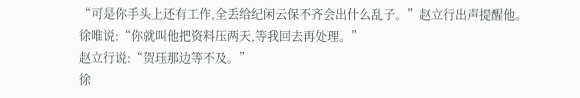“可是你手头上还有工作,全丢给纪闲云保不齐会出什么乱子。”赵立行出声提醒他。
徐唯说:“你就叫他把资料压两天,等我回去再处理。”
赵立行说:“贺珏那边等不及。”
徐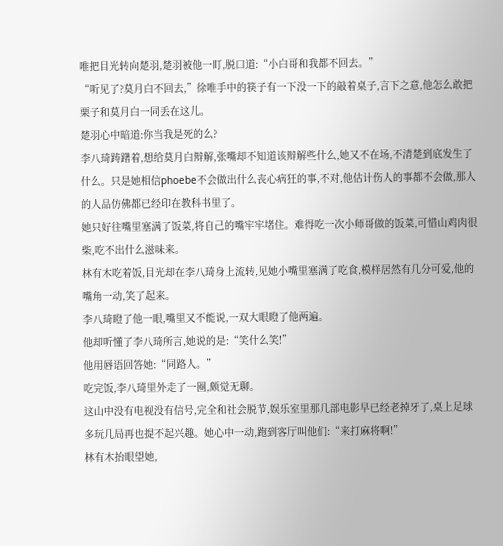唯把目光转向楚羽,楚羽被他一盯,脱口道:“小白哥和我都不回去。”
“听见了?莫月白不回去,”徐唯手中的筷子有一下没一下的敲着桌子,言下之意,他怎么敢把栗子和莫月白一同丢在这儿。
楚羽心中暗道:你当我是死的么?
李八琦踌躇着,想给莫月白辩解,张嘴却不知道该辩解些什么,她又不在场,不清楚到底发生了什么。只是她相信phoebe不会做出什么丧心病狂的事,不对,他估计伤人的事都不会做,那人的人品仿佛都已经印在教科书里了。
她只好往嘴里塞满了饭菜,将自己的嘴牢牢堵住。难得吃一次小师哥做的饭菜,可惜山鸡肉很柴,吃不出什么滋味来。
林有木吃着饭,目光却在李八琦身上流转,见她小嘴里塞满了吃食,模样居然有几分可爱,他的嘴角一动,笑了起来。
李八琦瞪了他一眼,嘴里又不能说,一双大眼瞪了他两遍。
他却听懂了李八琦所言,她说的是:“笑什么笑!”
他用唇语回答她:“同路人。”
吃完饭,李八琦里外走了一圈,颇觉无聊。
这山中没有电视没有信号,完全和社会脱节,娱乐室里那几部电影早已经老掉牙了,桌上足球多玩几局再也提不起兴趣。她心中一动,跑到客厅叫他们:“来打麻将啊!”
林有木抬眼望她,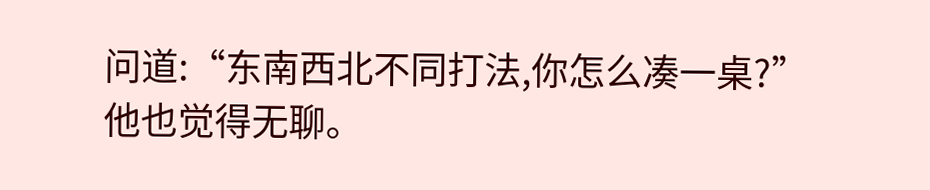问道:“东南西北不同打法,你怎么凑一桌?”
他也觉得无聊。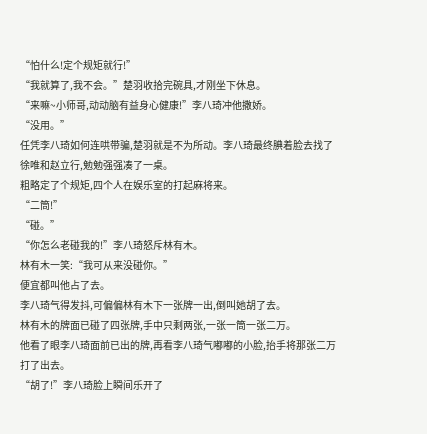“怕什么!定个规矩就行!”
“我就算了,我不会。”楚羽收拾完碗具,才刚坐下休息。
“来嘛~小师哥,动动脑有益身心健康!”李八琦冲他撒娇。
“没用。”
任凭李八琦如何连哄带骗,楚羽就是不为所动。李八琦最终腆着脸去找了徐唯和赵立行,勉勉强强凑了一桌。
粗略定了个规矩,四个人在娱乐室的打起麻将来。
“二筒!”
“碰。”
“你怎么老碰我的!”李八琦怒斥林有木。
林有木一笑:“我可从来没碰你。”
便宜都叫他占了去。
李八琦气得发抖,可偏偏林有木下一张牌一出,倒叫她胡了去。
林有木的牌面已碰了四张牌,手中只剩两张,一张一筒一张二万。
他看了眼李八琦面前已出的牌,再看李八琦气嘟嘟的小脸,抬手将那张二万打了出去。
“胡了!”李八琦脸上瞬间乐开了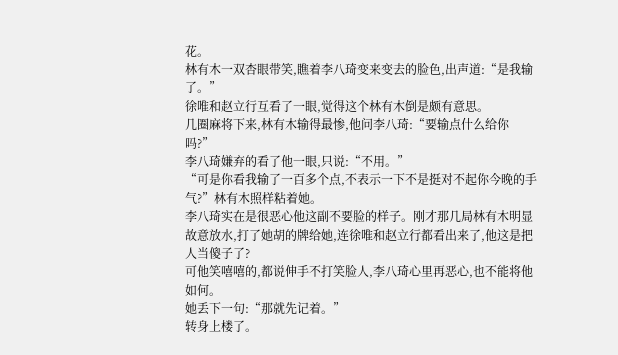花。
林有木一双杏眼带笑,瞧着李八琦变来变去的脸色,出声道:“是我输了。”
徐唯和赵立行互看了一眼,觉得这个林有木倒是颇有意思。
几圈麻将下来,林有木输得最惨,他问李八琦:“要输点什么给你吗?”
李八琦嫌弃的看了他一眼,只说:“不用。”
“可是你看我输了一百多个点,不表示一下不是挺对不起你今晚的手气?”林有木照样粘着她。
李八琦实在是很恶心他这副不要脸的样子。刚才那几局林有木明显故意放水,打了她胡的牌给她,连徐唯和赵立行都看出来了,他这是把人当傻子了?
可他笑嘻嘻的,都说伸手不打笑脸人,李八琦心里再恶心,也不能将他如何。
她丢下一句:“那就先记着。”
转身上楼了。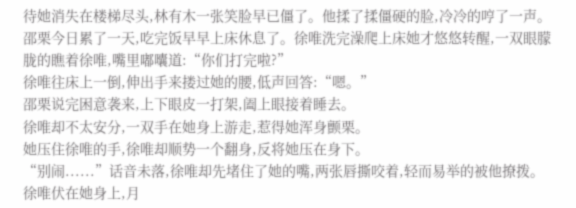待她消失在楼梯尽头,林有木一张笑脸早已僵了。他揉了揉僵硬的脸,冷冷的哼了一声。
邵栗今日累了一天,吃完饭早早上床休息了。徐唯洗完澡爬上床她才悠悠转醒,一双眼朦胧的瞧着徐唯,嘴里嘟囔道:“你们打完啦?”
徐唯往床上一倒,伸出手来搂过她的腰,低声回答:“嗯。”
邵栗说完困意袭来,上下眼皮一打架,阖上眼接着睡去。
徐唯却不太安分,一双手在她身上游走,惹得她浑身颤栗。
她压住徐唯的手,徐唯却顺势一个翻身,反将她压在身下。
“别闹......”话音未落,徐唯却先堵住了她的嘴,两张唇撕咬着,轻而易举的被他撩拨。
徐唯伏在她身上,月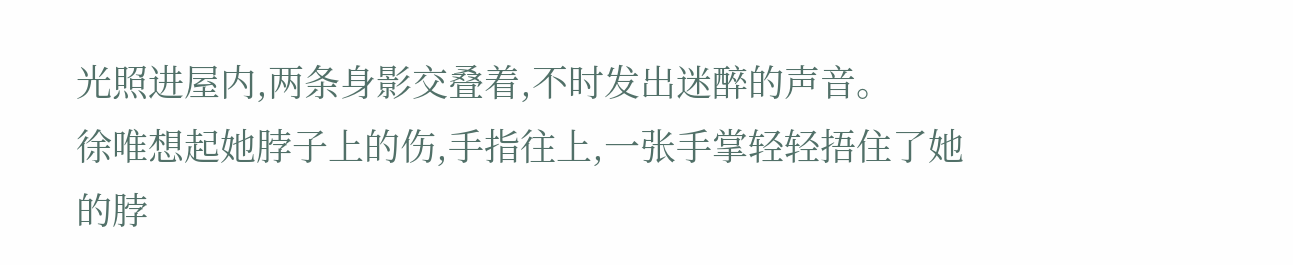光照进屋内,两条身影交叠着,不时发出迷醉的声音。
徐唯想起她脖子上的伤,手指往上,一张手掌轻轻捂住了她的脖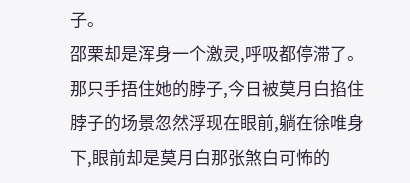子。
邵栗却是浑身一个激灵,呼吸都停滞了。那只手捂住她的脖子,今日被莫月白掐住脖子的场景忽然浮现在眼前,躺在徐唯身下,眼前却是莫月白那张煞白可怖的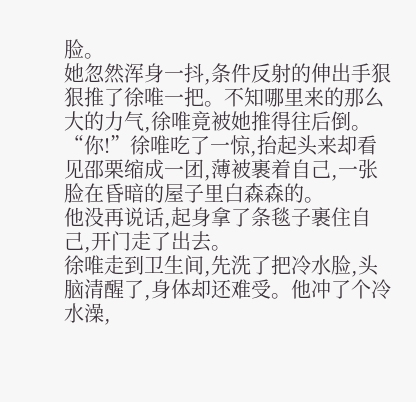脸。
她忽然浑身一抖,条件反射的伸出手狠狠推了徐唯一把。不知哪里来的那么大的力气,徐唯竟被她推得往后倒。
“你!”徐唯吃了一惊,抬起头来却看见邵栗缩成一团,薄被裹着自己,一张脸在昏暗的屋子里白森森的。
他没再说话,起身拿了条毯子裹住自己,开门走了出去。
徐唯走到卫生间,先洗了把冷水脸,头脑清醒了,身体却还难受。他冲了个冷水澡,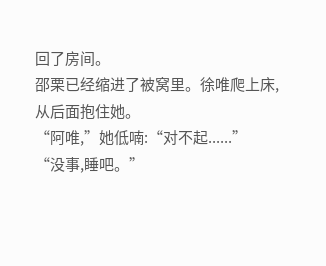回了房间。
邵栗已经缩进了被窝里。徐唯爬上床,从后面抱住她。
“阿唯,”她低喃:“对不起......”
“没事,睡吧。”